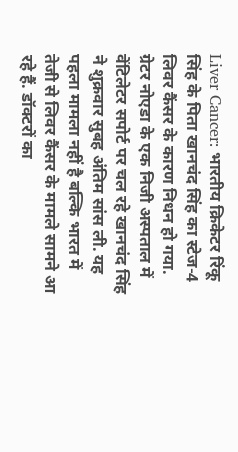Liver Cancer: भारतीय क्रिकेटर रिंकू सिंह के पिता खानचंद सिंह का स्टेज-4 लिवर कैंसर के कारण निधन हो गया. ग्रेटर नोएडा के एक निजी अस्पताल में वेंटिलेटर सपोर्ट पर चल रहे खानचंद सिंह ने शुक्रवार सुबह अंतिम सांस ली. यह पहला मामला नहीं है बल्कि भारत में तेजी से लिवर कैंसर के मामले सामने आ रहे हैं. डॉक्टरों का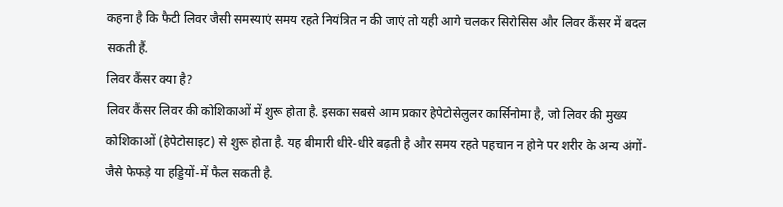कहना है कि फैटी लिवर जैसी समस्याएं समय रहते नियंत्रित न की जाएं तो यही आगे चलकर सिरोसिस और लिवर कैंसर में बदल सकती हैं.
लिवर कैंसर क्या है?
लिवर कैंसर लिवर की कोशिकाओं में शुरू होता है. इसका सबसे आम प्रकार हेपेटोसेलुलर कार्सिनोमा है, जो लिवर की मुख्य कोशिकाओं (हेपेटोसाइट) से शुरू होता है. यह बीमारी धीरे-धीरे बढ़ती है और समय रहते पहचान न होने पर शरीर के अन्य अंगों-जैसे फेफड़े या हड्डियों-में फैल सकती है.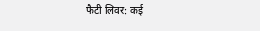फैटी लिवर: कई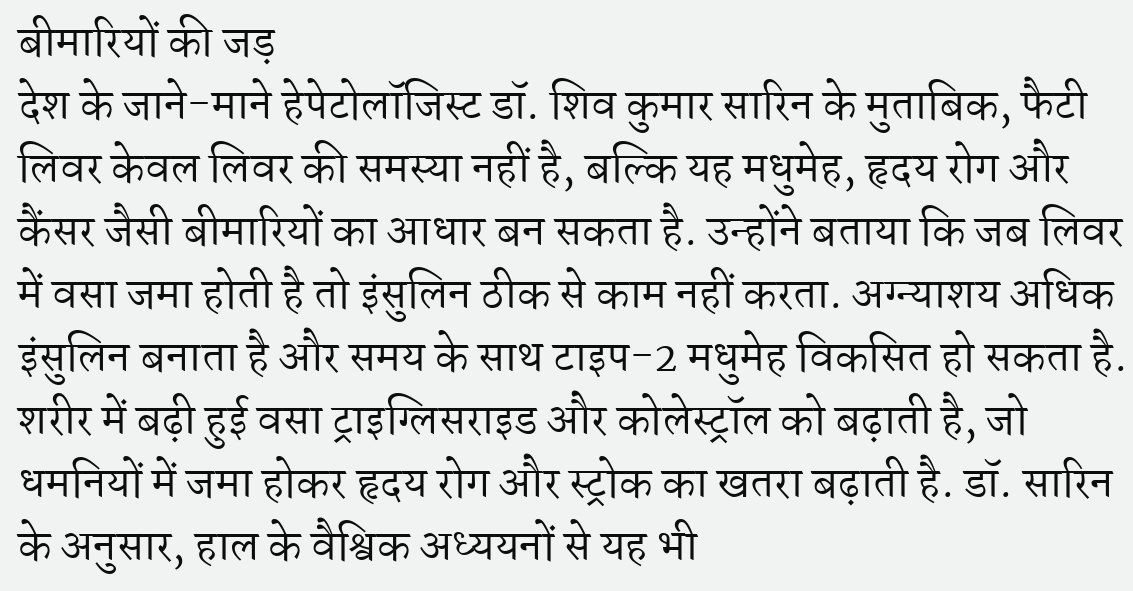बीमारियों की जड़
देश के जाने-माने हेपेटोलॉजिस्ट डॉ. शिव कुमार सारिन के मुताबिक, फैटी लिवर केवल लिवर की समस्या नहीं है, बल्कि यह मधुमेह, हृदय रोग और कैंसर जैसी बीमारियों का आधार बन सकता है. उन्होंने बताया कि जब लिवर में वसा जमा होती है तो इंसुलिन ठीक से काम नहीं करता. अग्न्याशय अधिक इंसुलिन बनाता है और समय के साथ टाइप-2 मधुमेह विकसित हो सकता है. शरीर में बढ़ी हुई वसा ट्राइग्लिसराइड और कोलेस्ट्रॉल को बढ़ाती है, जो धमनियों में जमा होकर हृदय रोग और स्ट्रोक का खतरा बढ़ाती है. डॉ. सारिन के अनुसार, हाल के वैश्विक अध्ययनों से यह भी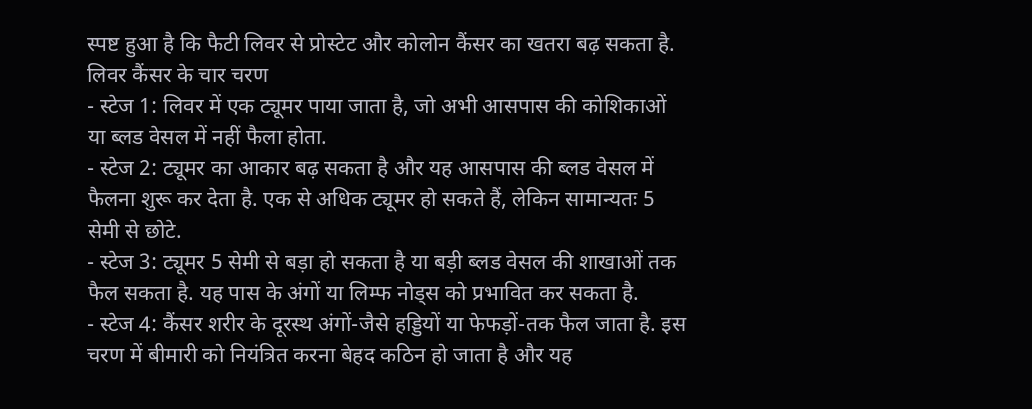स्पष्ट हुआ है कि फैटी लिवर से प्रोस्टेट और कोलोन कैंसर का खतरा बढ़ सकता है.
लिवर कैंसर के चार चरण
- स्टेज 1: लिवर में एक ट्यूमर पाया जाता है, जो अभी आसपास की कोशिकाओं या ब्लड वेसल में नहीं फैला होता.
- स्टेज 2: ट्यूमर का आकार बढ़ सकता है और यह आसपास की ब्लड वेसल में फैलना शुरू कर देता है. एक से अधिक ट्यूमर हो सकते हैं, लेकिन सामान्यतः 5 सेमी से छोटे.
- स्टेज 3: ट्यूमर 5 सेमी से बड़ा हो सकता है या बड़ी ब्लड वेसल की शाखाओं तक फैल सकता है. यह पास के अंगों या लिम्फ नोड्स को प्रभावित कर सकता है.
- स्टेज 4: कैंसर शरीर के दूरस्थ अंगों-जैसे हड्डियों या फेफड़ों-तक फैल जाता है. इस चरण में बीमारी को नियंत्रित करना बेहद कठिन हो जाता है और यह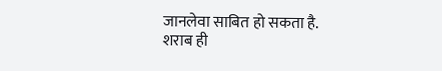जानलेवा साबित हो सकता है.
शराब ही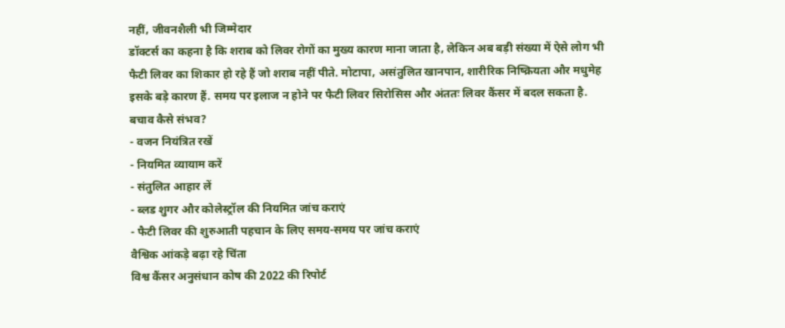नहीं, जीवनशैली भी जिम्मेदार
डॉक्टर्स का कहना है कि शराब को लिवर रोगों का मुख्य कारण माना जाता है, लेकिन अब बड़ी संख्या में ऐसे लोग भी फैटी लिवर का शिकार हो रहे हैं जो शराब नहीं पीते. मोटापा, असंतुलित खानपान, शारीरिक निष्क्रियता और मधुमेह इसके बड़े कारण हैं. समय पर इलाज न होने पर फैटी लिवर सिरोसिस और अंततः लिवर कैंसर में बदल सकता है.
बचाव कैसे संभव?
- वजन नियंत्रित रखें
- नियमित व्यायाम करें
- संतुलित आहार लें
- ब्लड शुगर और कोलेस्ट्रॉल की नियमित जांच कराएं
- फैटी लिवर की शुरुआती पहचान के लिए समय-समय पर जांच कराएं
वैश्विक आंकड़े बढ़ा रहे चिंता
विश्व कैंसर अनुसंधान कोष की 2022 की रिपोर्ट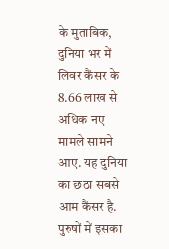के मुताबिक, दुनिया भर में लिवर कैंसर के 8.66 लाख से अधिक नए मामले सामने आए. यह दुनिया का छठा सबसे आम कैंसर है. पुरुषों में इसका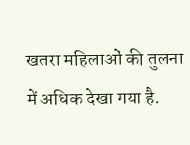खतरा महिलाओं की तुलना में अधिक देखा गया है.